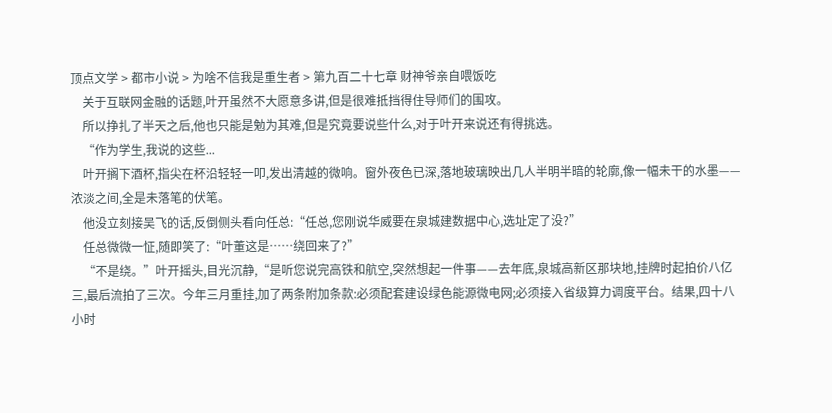顶点文学 > 都市小说 > 为啥不信我是重生者 > 第九百二十七章 财神爷亲自喂饭吃
    关于互联网金融的话题,叶开虽然不大愿意多讲,但是很难抵挡得住导师们的围攻。
    所以挣扎了半天之后,他也只能是勉为其难,但是究竟要说些什么,对于叶开来说还有得挑选。
    “作为学生,我说的这些...
    叶开搁下酒杯,指尖在杯沿轻轻一叩,发出清越的微响。窗外夜色已深,落地玻璃映出几人半明半暗的轮廓,像一幅未干的水墨——浓淡之间,全是未落笔的伏笔。
    他没立刻接吴飞的话,反倒侧头看向任总:“任总,您刚说华威要在泉城建数据中心,选址定了没?”
    任总微微一怔,随即笑了:“叶董这是……绕回来了?”
    “不是绕。”叶开摇头,目光沉静,“是听您说完高铁和航空,突然想起一件事——去年底,泉城高新区那块地,挂牌时起拍价八亿三,最后流拍了三次。今年三月重挂,加了两条附加条款:必须配套建设绿色能源微电网;必须接入省级算力调度平台。结果,四十八小时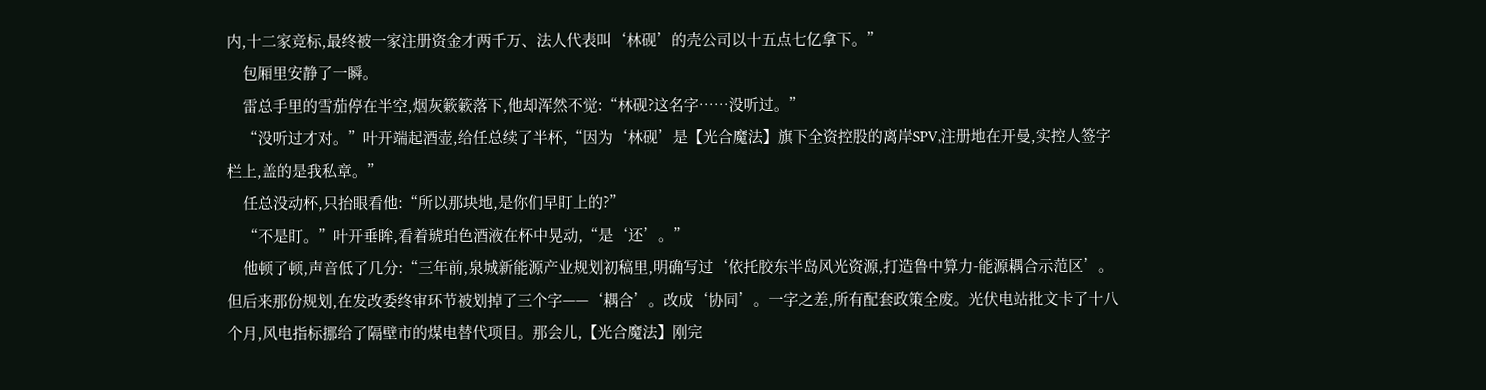内,十二家竞标,最终被一家注册资金才两千万、法人代表叫‘林砚’的壳公司以十五点七亿拿下。”
    包厢里安静了一瞬。
    雷总手里的雪茄停在半空,烟灰簌簌落下,他却浑然不觉:“林砚?这名字……没听过。”
    “没听过才对。”叶开端起酒壶,给任总续了半杯,“因为‘林砚’是【光合魔法】旗下全资控股的离岸SPV,注册地在开曼,实控人签字栏上,盖的是我私章。”
    任总没动杯,只抬眼看他:“所以那块地,是你们早盯上的?”
    “不是盯。”叶开垂眸,看着琥珀色酒液在杯中晃动,“是‘还’。”
    他顿了顿,声音低了几分:“三年前,泉城新能源产业规划初稿里,明确写过‘依托胶东半岛风光资源,打造鲁中算力-能源耦合示范区’。但后来那份规划,在发改委终审环节被划掉了三个字——‘耦合’。改成‘协同’。一字之差,所有配套政策全废。光伏电站批文卡了十八个月,风电指标挪给了隔壁市的煤电替代项目。那会儿,【光合魔法】刚完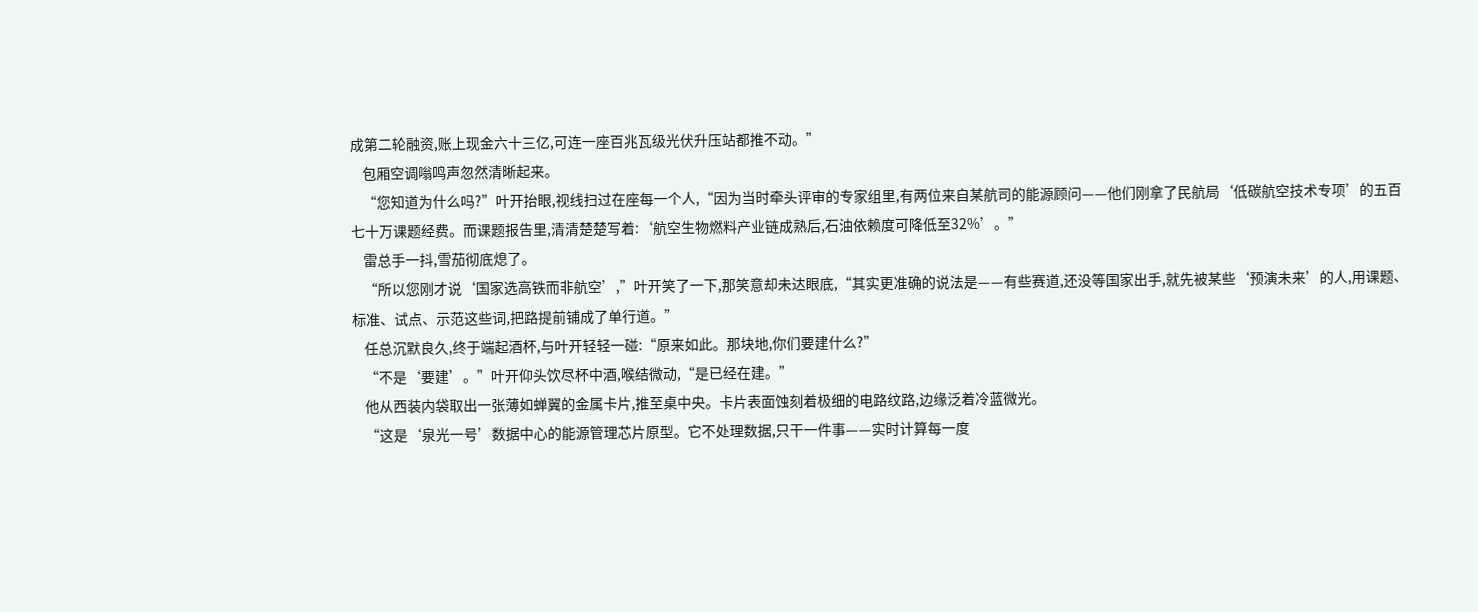成第二轮融资,账上现金六十三亿,可连一座百兆瓦级光伏升压站都推不动。”
    包厢空调嗡鸣声忽然清晰起来。
    “您知道为什么吗?”叶开抬眼,视线扫过在座每一个人,“因为当时牵头评审的专家组里,有两位来自某航司的能源顾问——他们刚拿了民航局‘低碳航空技术专项’的五百七十万课题经费。而课题报告里,清清楚楚写着:‘航空生物燃料产业链成熟后,石油依赖度可降低至32%’。”
    雷总手一抖,雪茄彻底熄了。
    “所以您刚才说‘国家选高铁而非航空’,”叶开笑了一下,那笑意却未达眼底,“其实更准确的说法是——有些赛道,还没等国家出手,就先被某些‘预演未来’的人,用课题、标准、试点、示范这些词,把路提前铺成了单行道。”
    任总沉默良久,终于端起酒杯,与叶开轻轻一碰:“原来如此。那块地,你们要建什么?”
    “不是‘要建’。”叶开仰头饮尽杯中酒,喉结微动,“是已经在建。”
    他从西装内袋取出一张薄如蝉翼的金属卡片,推至桌中央。卡片表面蚀刻着极细的电路纹路,边缘泛着冷蓝微光。
    “这是‘泉光一号’数据中心的能源管理芯片原型。它不处理数据,只干一件事——实时计算每一度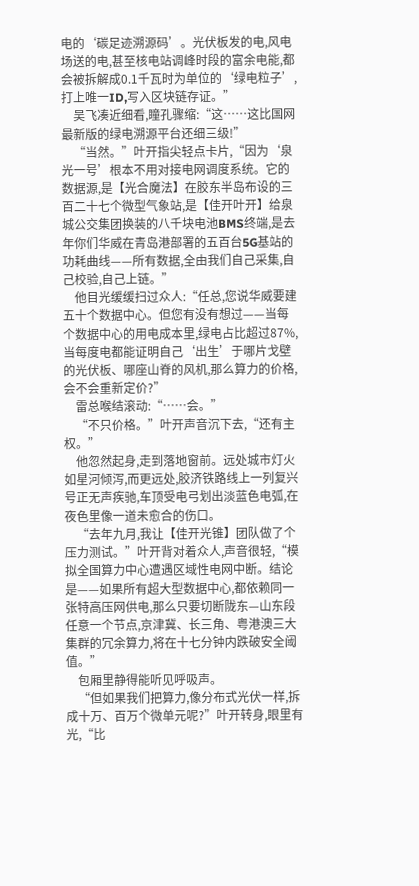电的‘碳足迹溯源码’。光伏板发的电,风电场送的电,甚至核电站调峰时段的富余电能,都会被拆解成0.1千瓦时为单位的‘绿电粒子’,打上唯一ID,写入区块链存证。”
    吴飞凑近细看,瞳孔骤缩:“这……这比国网最新版的绿电溯源平台还细三级!”
    “当然。”叶开指尖轻点卡片,“因为‘泉光一号’根本不用对接电网调度系统。它的数据源,是【光合魔法】在胶东半岛布设的三百二十七个微型气象站,是【佳开叶开】给泉城公交集团换装的八千块电池BMS终端,是去年你们华威在青岛港部署的五百台5G基站的功耗曲线——所有数据,全由我们自己采集,自己校验,自己上链。”
    他目光缓缓扫过众人:“任总,您说华威要建五十个数据中心。但您有没有想过——当每个数据中心的用电成本里,绿电占比超过87%,当每度电都能证明自己‘出生’于哪片戈壁的光伏板、哪座山脊的风机,那么算力的价格,会不会重新定价?”
    雷总喉结滚动:“……会。”
    “不只价格。”叶开声音沉下去,“还有主权。”
    他忽然起身,走到落地窗前。远处城市灯火如星河倾泻,而更远处,胶济铁路线上一列复兴号正无声疾驰,车顶受电弓划出淡蓝色电弧,在夜色里像一道未愈合的伤口。
    “去年九月,我让【佳开光锥】团队做了个压力测试。”叶开背对着众人,声音很轻,“模拟全国算力中心遭遇区域性电网中断。结论是——如果所有超大型数据中心,都依赖同一张特高压网供电,那么只要切断陇东—山东段任意一个节点,京津冀、长三角、粤港澳三大集群的冗余算力,将在十七分钟内跌破安全阈值。”
    包厢里静得能听见呼吸声。
    “但如果我们把算力,像分布式光伏一样,拆成十万、百万个微单元呢?”叶开转身,眼里有光,“比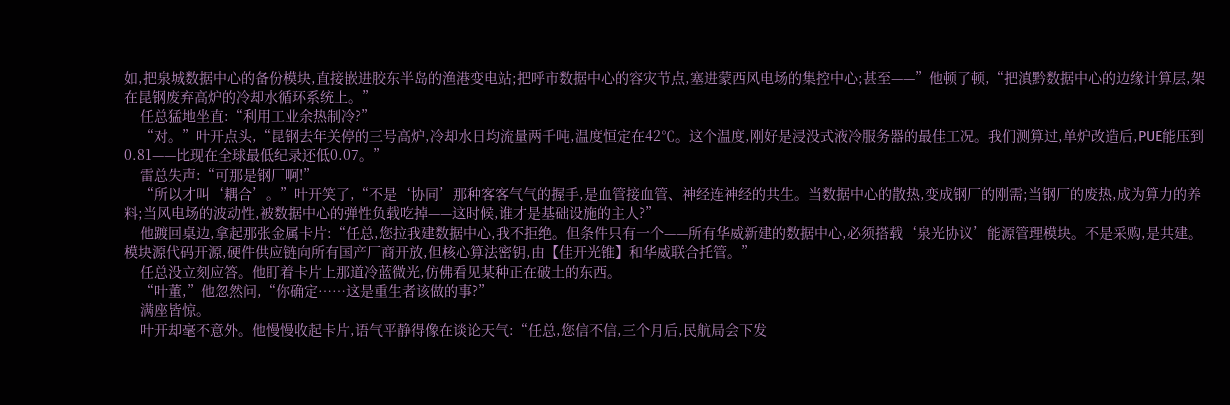如,把泉城数据中心的备份模块,直接嵌进胶东半岛的渔港变电站;把呼市数据中心的容灾节点,塞进蒙西风电场的集控中心;甚至——”他顿了顿,“把滇黔数据中心的边缘计算层,架在昆钢废弃高炉的冷却水循环系统上。”
    任总猛地坐直:“利用工业余热制冷?”
    “对。”叶开点头,“昆钢去年关停的三号高炉,冷却水日均流量两千吨,温度恒定在42℃。这个温度,刚好是浸没式液冷服务器的最佳工况。我们测算过,单炉改造后,PUE能压到0.81——比现在全球最低纪录还低0.07。”
    雷总失声:“可那是钢厂啊!”
    “所以才叫‘耦合’。”叶开笑了,“不是‘协同’那种客客气气的握手,是血管接血管、神经连神经的共生。当数据中心的散热,变成钢厂的刚需;当钢厂的废热,成为算力的养料;当风电场的波动性,被数据中心的弹性负载吃掉——这时候,谁才是基础设施的主人?”
    他踱回桌边,拿起那张金属卡片:“任总,您拉我建数据中心,我不拒绝。但条件只有一个——所有华威新建的数据中心,必须搭载‘泉光协议’能源管理模块。不是采购,是共建。模块源代码开源,硬件供应链向所有国产厂商开放,但核心算法密钥,由【佳开光锥】和华威联合托管。”
    任总没立刻应答。他盯着卡片上那道冷蓝微光,仿佛看见某种正在破土的东西。
    “叶董,”他忽然问,“你确定……这是重生者该做的事?”
    满座皆惊。
    叶开却毫不意外。他慢慢收起卡片,语气平静得像在谈论天气:“任总,您信不信,三个月后,民航局会下发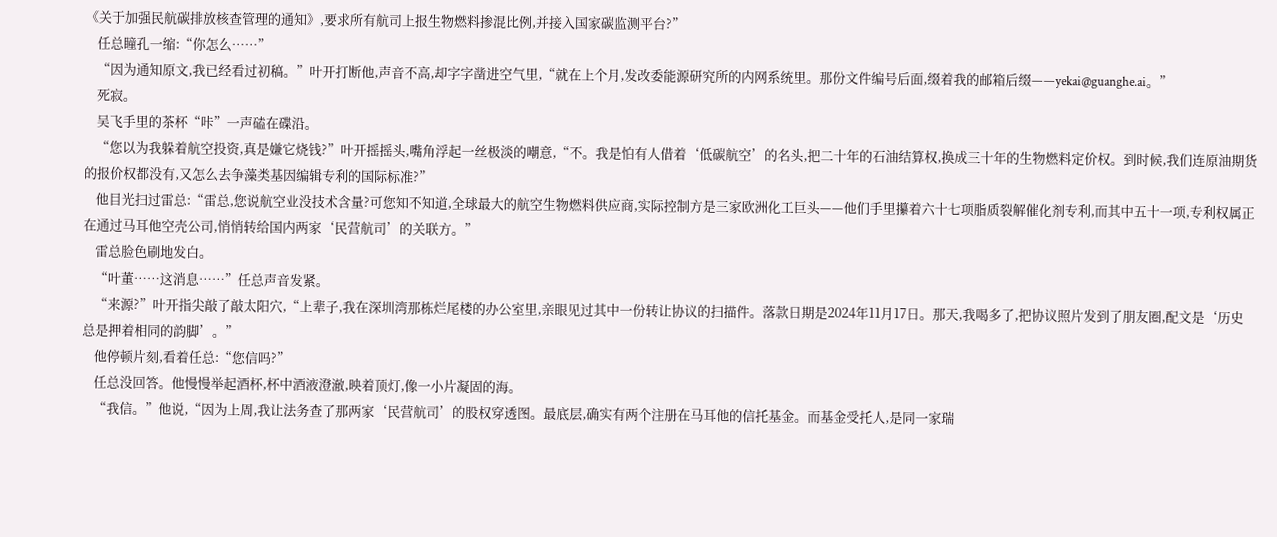《关于加强民航碳排放核查管理的通知》,要求所有航司上报生物燃料掺混比例,并接入国家碳监测平台?”
    任总瞳孔一缩:“你怎么……”
    “因为通知原文,我已经看过初稿。”叶开打断他,声音不高,却字字凿进空气里,“就在上个月,发改委能源研究所的内网系统里。那份文件编号后面,缀着我的邮箱后缀——yekai@guanghe.ai。”
    死寂。
    吴飞手里的茶杯“咔”一声磕在碟沿。
    “您以为我躲着航空投资,真是嫌它烧钱?”叶开摇摇头,嘴角浮起一丝极淡的嘲意,“不。我是怕有人借着‘低碳航空’的名头,把二十年的石油结算权,换成三十年的生物燃料定价权。到时候,我们连原油期货的报价权都没有,又怎么去争藻类基因编辑专利的国际标准?”
    他目光扫过雷总:“雷总,您说航空业没技术含量?可您知不知道,全球最大的航空生物燃料供应商,实际控制方是三家欧洲化工巨头——他们手里攥着六十七项脂质裂解催化剂专利,而其中五十一项,专利权属正在通过马耳他空壳公司,悄悄转给国内两家‘民营航司’的关联方。”
    雷总脸色刷地发白。
    “叶董……这消息……”任总声音发紧。
    “来源?”叶开指尖敲了敲太阳穴,“上辈子,我在深圳湾那栋烂尾楼的办公室里,亲眼见过其中一份转让协议的扫描件。落款日期是2024年11月17日。那天,我喝多了,把协议照片发到了朋友圈,配文是‘历史总是押着相同的韵脚’。”
    他停顿片刻,看着任总:“您信吗?”
    任总没回答。他慢慢举起酒杯,杯中酒液澄澈,映着顶灯,像一小片凝固的海。
    “我信。”他说,“因为上周,我让法务查了那两家‘民营航司’的股权穿透图。最底层,确实有两个注册在马耳他的信托基金。而基金受托人,是同一家瑞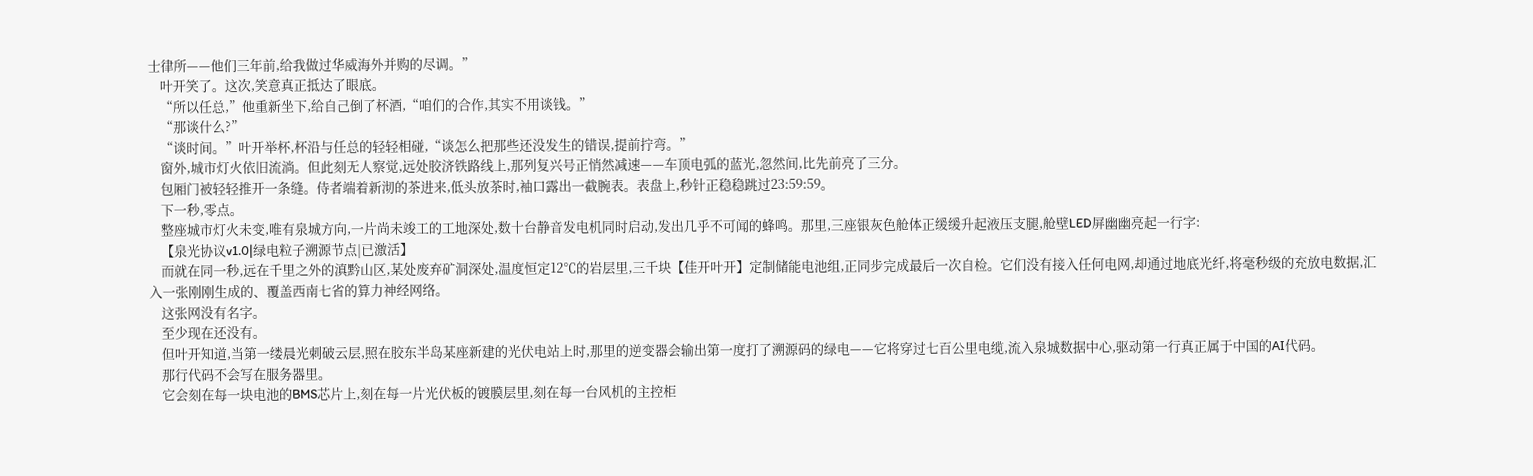士律所——他们三年前,给我做过华威海外并购的尽调。”
    叶开笑了。这次,笑意真正抵达了眼底。
    “所以任总,”他重新坐下,给自己倒了杯酒,“咱们的合作,其实不用谈钱。”
    “那谈什么?”
    “谈时间。”叶开举杯,杯沿与任总的轻轻相碰,“谈怎么把那些还没发生的错误,提前拧弯。”
    窗外,城市灯火依旧流淌。但此刻无人察觉,远处胶济铁路线上,那列复兴号正悄然减速——车顶电弧的蓝光,忽然间,比先前亮了三分。
    包厢门被轻轻推开一条缝。侍者端着新沏的茶进来,低头放茶时,袖口露出一截腕表。表盘上,秒针正稳稳跳过23:59:59。
    下一秒,零点。
    整座城市灯火未变,唯有泉城方向,一片尚未竣工的工地深处,数十台静音发电机同时启动,发出几乎不可闻的蜂鸣。那里,三座银灰色舱体正缓缓升起液压支腿,舱壁LED屏幽幽亮起一行字:
    【泉光协议v1.0|绿电粒子溯源节点|已激活】
    而就在同一秒,远在千里之外的滇黔山区,某处废弃矿洞深处,温度恒定12℃的岩层里,三千块【佳开叶开】定制储能电池组,正同步完成最后一次自检。它们没有接入任何电网,却通过地底光纤,将毫秒级的充放电数据,汇入一张刚刚生成的、覆盖西南七省的算力神经网络。
    这张网没有名字。
    至少现在还没有。
    但叶开知道,当第一缕晨光刺破云层,照在胶东半岛某座新建的光伏电站上时,那里的逆变器会输出第一度打了溯源码的绿电——它将穿过七百公里电缆,流入泉城数据中心,驱动第一行真正属于中国的AI代码。
    那行代码不会写在服务器里。
    它会刻在每一块电池的BMS芯片上,刻在每一片光伏板的镀膜层里,刻在每一台风机的主控柜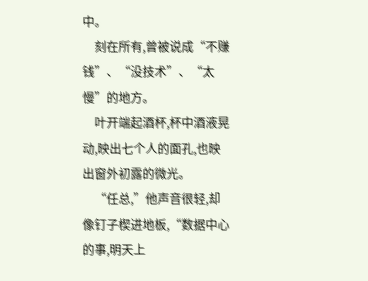中。
    刻在所有,曾被说成“不赚钱”、“没技术”、“太慢”的地方。
    叶开端起酒杯,杯中酒液晃动,映出七个人的面孔,也映出窗外初露的微光。
    “任总,”他声音很轻,却像钉子楔进地板,“数据中心的事,明天上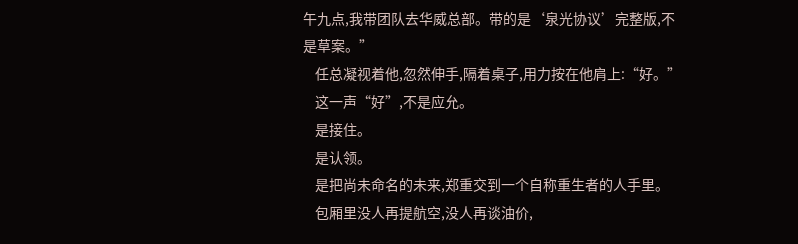午九点,我带团队去华威总部。带的是‘泉光协议’完整版,不是草案。”
    任总凝视着他,忽然伸手,隔着桌子,用力按在他肩上:“好。”
    这一声“好”,不是应允。
    是接住。
    是认领。
    是把尚未命名的未来,郑重交到一个自称重生者的人手里。
    包厢里没人再提航空,没人再谈油价,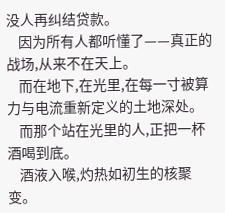没人再纠结贷款。
    因为所有人都听懂了——真正的战场,从来不在天上。
    而在地下,在光里,在每一寸被算力与电流重新定义的土地深处。
    而那个站在光里的人,正把一杯酒喝到底。
    酒液入喉,灼热如初生的核聚变。